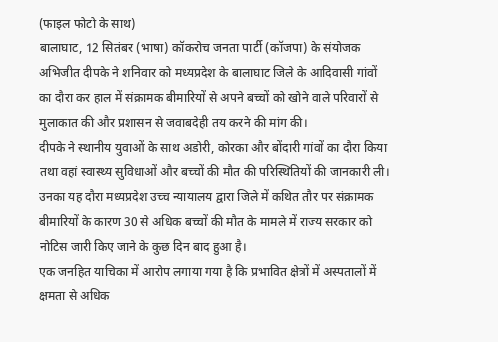(फाइल फोटो के साथ)
बालाघाट, 12 सितंबर (भाषा) कॉकरोच जनता पार्टी (कॉजपा) के संयोजक अभिजीत दीपके ने शनिवार को मध्यप्रदेश के बालाघाट जिले के आदिवासी गांवों का दौरा कर हाल में संक्रामक बीमारियों से अपने बच्चों को खोने वाले परिवारों से मुलाकात की और प्रशासन से जवाबदेही तय करने की मांग की।
दीपके ने स्थानीय युवाओं के साथ अडोरी, कोरका और बोंदारी गांवों का दौरा किया तथा वहां स्वास्थ्य सुविधाओं और बच्चों की मौत की परिस्थितियों की जानकारी ली।
उनका यह दौरा मध्यप्रदेश उच्च न्यायालय द्वारा जिले में कथित तौर पर संक्रामक बीमारियों के कारण 30 से अधिक बच्चों की मौत के मामले में राज्य सरकार को नोटिस जारी किए जाने के कुछ दिन बाद हुआ है।
एक जनहित याचिका में आरोप लगाया गया है कि प्रभावित क्षेत्रों में अस्पतालों में क्षमता से अधिक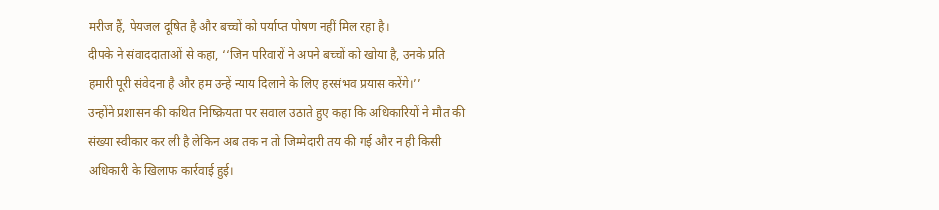मरीज हैं, पेयजल दूषित है और बच्चों को पर्याप्त पोषण नहीं मिल रहा है।
दीपके ने संवाददाताओं से कहा, ‘‘जिन परिवारों ने अपने बच्चों को खोया है, उनके प्रति हमारी पूरी संवेदना है और हम उन्हें न्याय दिलाने के लिए हरसंभव प्रयास करेंगे।’’
उन्होंने प्रशासन की कथित निष्क्रियता पर सवाल उठाते हुए कहा कि अधिकारियों ने मौत की संख्या स्वीकार कर ली है लेकिन अब तक न तो जिम्मेदारी तय की गई और न ही किसी अधिकारी के खिलाफ कार्रवाई हुई।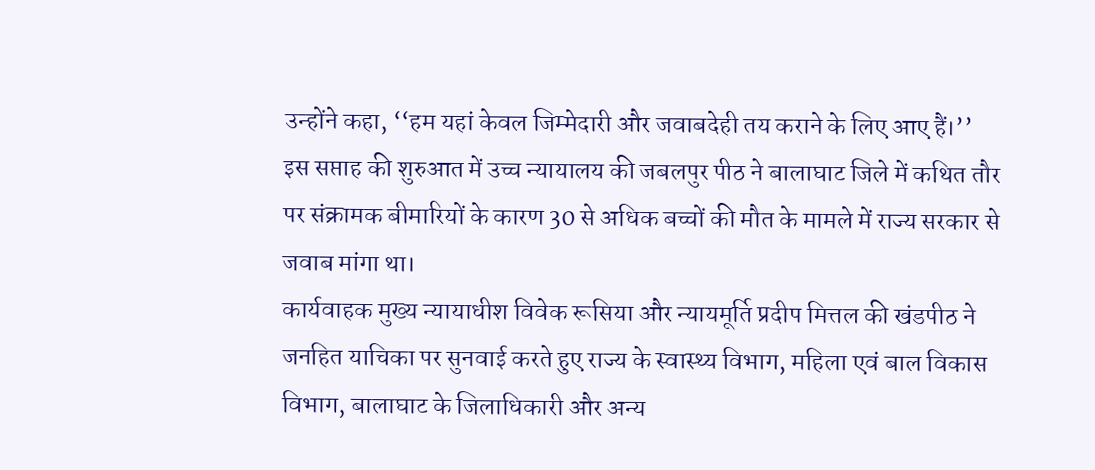उन्होंने कहा, ‘‘हम यहां केवल जिम्मेदारी और जवाबदेही तय कराने के लिए आए हैं।’’
इस सप्ताह की शुरुआत में उच्च न्यायालय की जबलपुर पीठ ने बालाघाट जिले में कथित तौर पर संक्रामक बीमारियों के कारण 30 से अधिक बच्चों की मौत के मामले में राज्य सरकार से जवाब मांगा था।
कार्यवाहक मुख्य न्यायाधीश विवेक रूसिया और न्यायमूर्ति प्रदीप मित्तल की खंडपीठ ने जनहित याचिका पर सुनवाई करते हुए राज्य के स्वास्थ्य विभाग, महिला एवं बाल विकास विभाग, बालाघाट के जिलाधिकारी और अन्य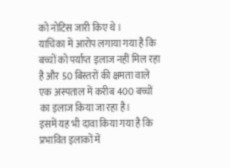को नोटिस जारी किए थे।
याचिका में आरोप लगाया गया है कि बच्चों को पर्याप्त इलाज नहीं मिल रहा है और 50 बिस्तरों की क्षमता वाले एक अस्पताल में करीब 400 बच्चों का इलाज किया जा रहा है।
इसमें यह भी दावा किया गया है कि प्रभावित इलाकों में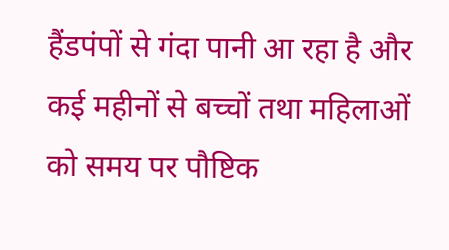हैंडपंपों से गंदा पानी आ रहा है और कई महीनों से बच्चों तथा महिलाओं को समय पर पौष्टिक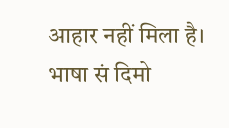आहार नहीं मिला है।
भाषा सं दिमो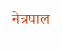नेत्रपाल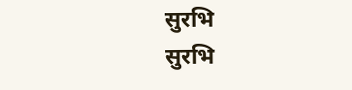सुरभि
सुरभि